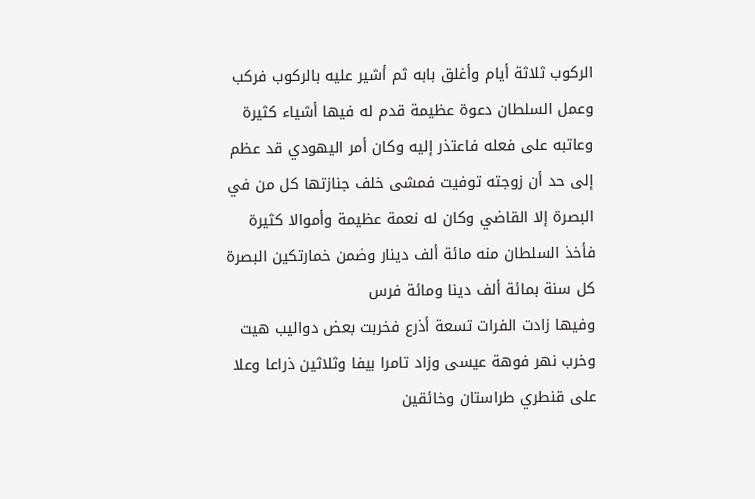الركوب ثلاثة أيام وأغلق بابه ثم أشير عليه بالركوب فركب وعمل السلطان دعوة عظيمة قدم له فيها أشياء كثيرة وعاتبه على فعله فاعتذر إليه وكان أمر اليهودي قد عظم إلى حد أن زوجته توفيت فمشى خلف جنازتها كل من في البصرة إلا القاضي وكان له نعمة عظيمة وأموالا كثيرة فأخذ السلطان منه مائة ألف دينار وضمن خمارتكين البصرة كل سنة بمائة ألف دينا ومائة فرس
وفيها زادت الفرات تسعة أذرع فخربت بعض دواليب هيت وخرب نهر فوهة عيسى وزاد تامرا بيفا وثلاثين ذراعا وعلا على قنطري طراستان وخائقين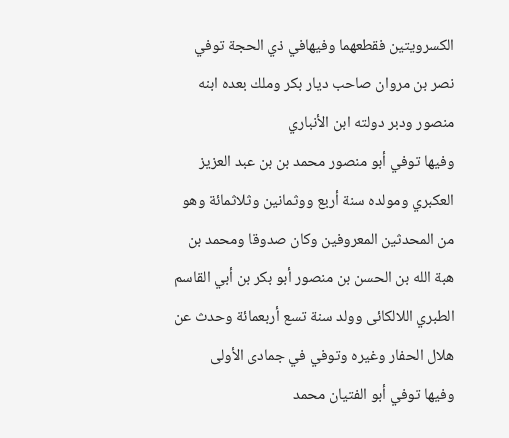الكسرويتين فقطعهما وفيهافي ذي الحجة توفي نصر بن مروان صاحب ديار بكر وملك بعده ابنه منصور ودبر دولته ابن الأنباري
وفيها توفي أبو منصور محمد بن بن عبد العزيز العكبري ومولده سنة أربع ووثمانين وثلاثمائة وهو من المحدثين المعروفين وكان صدوقا ومحمد بن هبة الله بن الحسن بن منصور أبو بكر بن أبي القاسم الطبري اللالكائى وولد سنة تسع أربعمائة وحدث عن هلال الحفار وغيره وتوفي في جمادى الأولى
وفيها توفي أبو الفتيان محمد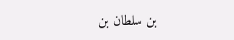بن سلطان بن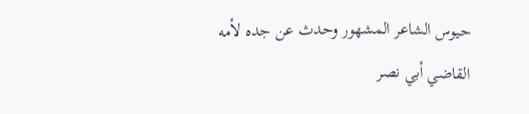حيوس الشاعر المشهور وحدث عن جده لأمه القاضي أبي نصر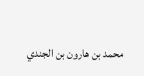محمد بن هارون بن الجندي